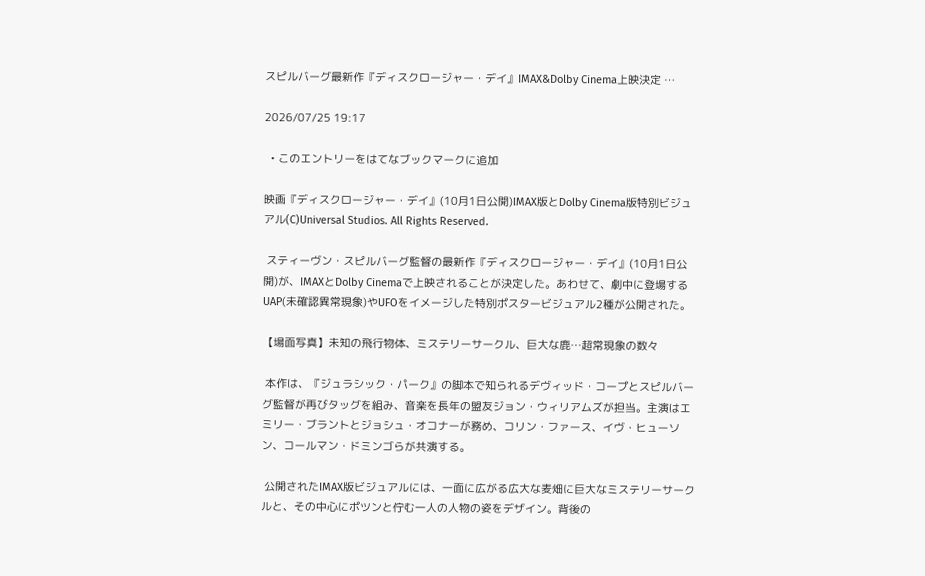スピルバーグ最新作『ディスクロージャー・デイ』IMAX&Dolby Cinema上映決定 …

2026/07/25 19:17

  • このエントリーをはてなブックマークに追加

映画『ディスクロージャー・デイ』(10月1日公開)IMAX版とDolby Cinema版特別ビジュアル(C)Universal Studios. All Rights Reserved.

 スティーヴン・スピルバーグ監督の最新作『ディスクロージャー・デイ』(10月1日公開)が、IMAXとDolby Cinemaで上映されることが決定した。あわせて、劇中に登場するUAP(未確認異常現象)やUFOをイメージした特別ポスタービジュアル2種が公開された。

【場面写真】未知の飛行物体、ミステリーサークル、巨大な鹿…超常現象の数々

 本作は、『ジュラシック・パーク』の脚本で知られるデヴィッド・コープとスピルバーグ監督が再びタッグを組み、音楽を長年の盟友ジョン・ウィリアムズが担当。主演はエミリー・ブラントとジョシュ・オコナーが務め、コリン・ファース、イヴ・ヒューソン、コールマン・ドミンゴらが共演する。

 公開されたIMAX版ビジュアルには、一面に広がる広大な麦畑に巨大なミステリーサークルと、その中心にポツンと佇む一人の人物の姿をデザイン。背後の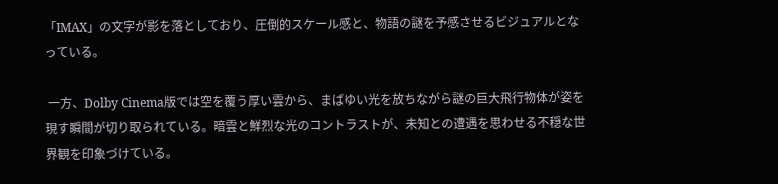「IMAX」の文字が影を落としており、圧倒的スケール感と、物語の謎を予感させるビジュアルとなっている。

 一方、Dolby Cinema版では空を覆う厚い雲から、まばゆい光を放ちながら謎の巨大飛行物体が姿を現す瞬間が切り取られている。暗雲と鮮烈な光のコントラストが、未知との遭遇を思わせる不穏な世界観を印象づけている。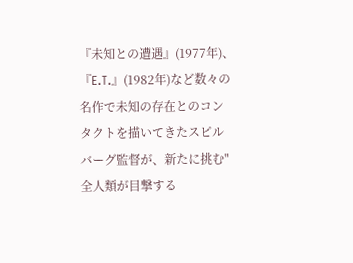『未知との遭遇』(1977年)、『E.T.』(1982年)など数々の名作で未知の存在とのコンタクトを描いてきたスピルバーグ監督が、新たに挑む"全人類が目撃する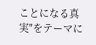ことになる真実"をテーマに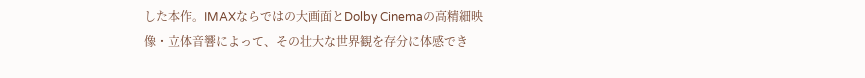した本作。IMAXならではの大画面とDolby Cinemaの高精細映像・立体音響によって、その壮大な世界観を存分に体感でき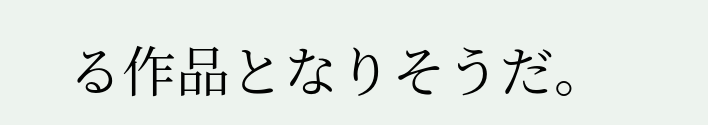る作品となりそうだ。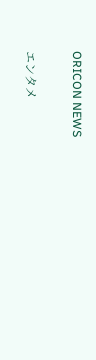ORICON NEWS

エンタメ